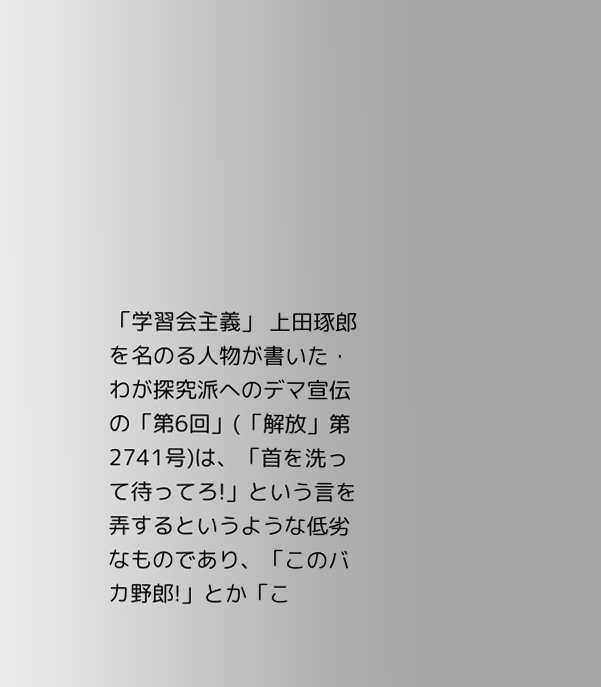「学習会主義」 上田琢郎を名のる人物が書いた・わが探究派へのデマ宣伝の「第6回」(「解放」第2741号)は、「首を洗って待ってろ!」という言を弄するというような低劣なものであり、「このバカ野郎!」とか「こ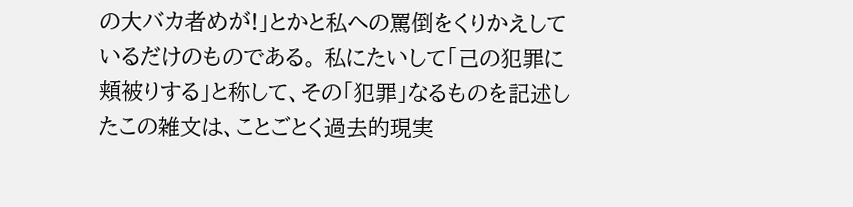の大バカ者めが!」とかと私への罵倒をくりかえしているだけのものである。 私にたいして「己の犯罪に頬被りする」と称して、その「犯罪」なるものを記述したこの雑文は、ことごとく過去的現実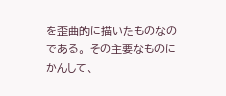を歪曲的に描いたものなのである。 その主要なものにかんして、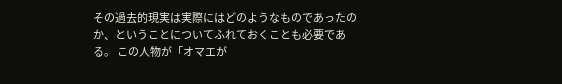その過去的現実は実際にはどのようなものであったのか、ということについてふれておくことも必要である。 この人物が「オマエが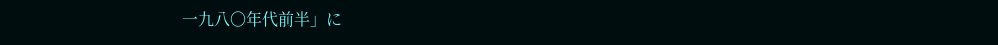一九八〇年代前半」に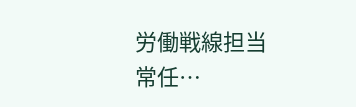労働戦線担当常任…